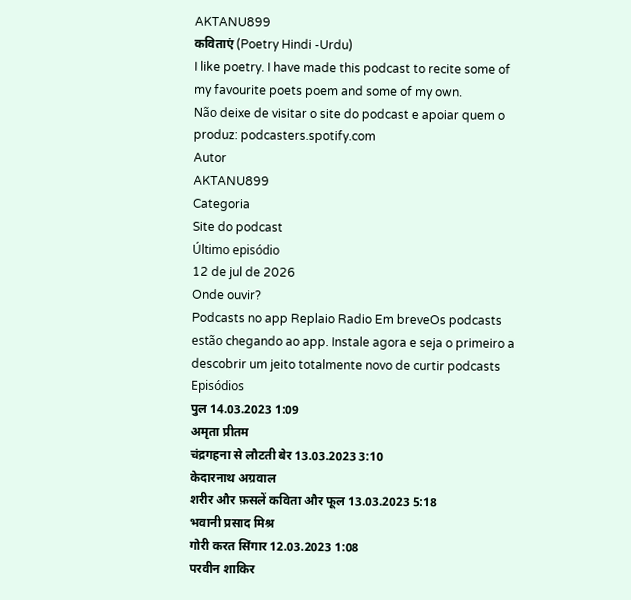AKTANU899
कविताएं (Poetry Hindi -Urdu)
I like poetry. I have made this podcast to recite some of my favourite poets poem and some of my own.
Não deixe de visitar o site do podcast e apoiar quem o produz: podcasters.spotify.com
Autor
AKTANU899
Categoria
Site do podcast
Último episódio
12 de jul de 2026
Onde ouvir?
Podcasts no app Replaio Radio Em breveOs podcasts estão chegando ao app. Instale agora e seja o primeiro a descobrir um jeito totalmente novo de curtir podcasts
Episódios
पुल 14.03.2023 1:09
अमृता प्रीतम
चंद्रगहना से लौटती बेर 13.03.2023 3:10
केदारनाथ अग्रवाल
शरीर और फ़सलें कविता और फूल 13.03.2023 5:18
भवानी प्रसाद मिश्र
गोरी करत सिंगार 12.03.2023 1:08
परवीन शाकिर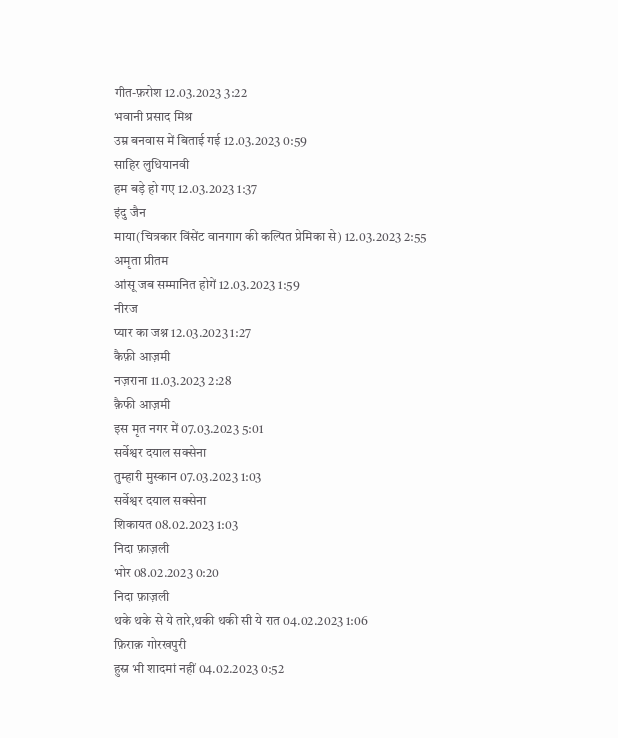गीत-फ़रोश 12.03.2023 3:22
भवानी प्रसाद मिश्र
उम्र बनवास में बिताई गई 12.03.2023 0:59
साहिर लुधियानवी
हम बड़े हो गए 12.03.2023 1:37
इंदु जैन
माया(चित्रकार विंसेंट वानगाग की कल्पित प्रेमिका से) 12.03.2023 2:55
अमृता प्रीतम
आंसू जब सम्मानित होगें 12.03.2023 1:59
नीरज
प्यार का जश्न 12.03.2023 1:27
कैफ़ी आज़मी
नज़राना 11.03.2023 2:28
क़ैफी आज़मी
इस मृत नगर में 07.03.2023 5:01
सर्वेश्वर दयाल सक्सेना
तुम्हारी मुस्कान 07.03.2023 1:03
सर्वेश्वर दयाल सक्सेना
शिकायत 08.02.2023 1:03
निदा फ़ाज़ली
भोर 08.02.2023 0:20
निदा फ़ाज़ली
थके थके से ये तारे,थकी थकी सी ये रात 04.02.2023 1:06
फ़िराक़ गोरखपुरी
हुस्न भी शादमां नहीं 04.02.2023 0:52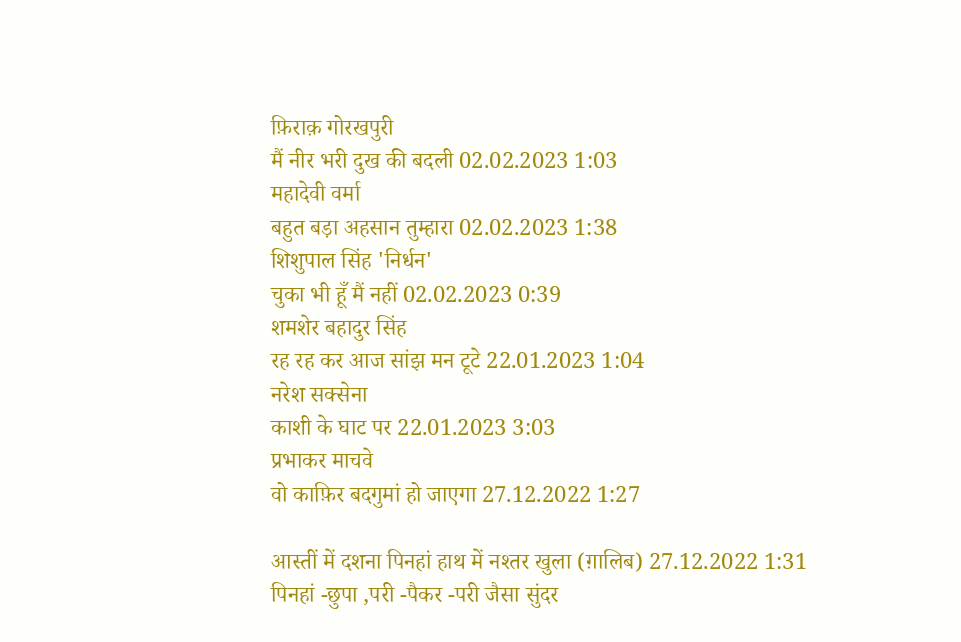फ़िराक़ गोरखपुरी
मैं नीर भरी दुख की बदली 02.02.2023 1:03
महादेवी वर्मा
बहुत बड़ा अहसान तुम्हारा 02.02.2023 1:38
शिशुपाल सिंह 'निर्धन'
चुका भी हूँ मैं नहीं 02.02.2023 0:39
शमशेर बहादुर सिंह
रह रह कर आज सांझ मन टूटे 22.01.2023 1:04
नरेश सक्सेना
काशी के घाट पर 22.01.2023 3:03
प्रभाकर माचवे
वो काफ़िर बदगुमां हो जाएगा 27.12.2022 1:27

आस्तीं में दशना पिनहां हाथ में नश्तर खुला (ग़ालिब) 27.12.2022 1:31
पिनहां -छुपा ,परी -पैकर -परी जैसा सुंदर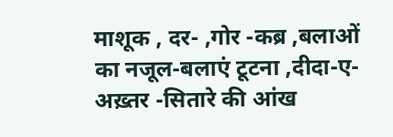माशूक , दर- ,गोर -कब्र ,बलाओं का नजूल-बलाएं टूटना ,दीदा-ए-अख़्तर -सितारे की आंख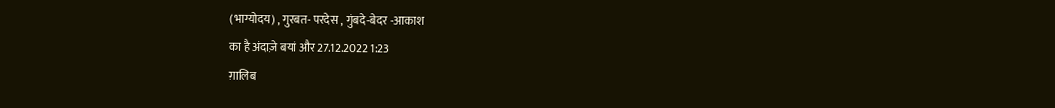(भाग्योदय) , गुरबत- परदेस , गुंबदे-बेदर -आकाश
का है अंदाज़े बयां और 27.12.2022 1:23
ग़ालिब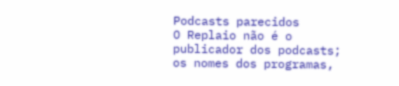Podcasts parecidos
O Replaio não é o publicador dos podcasts; os nomes dos programas,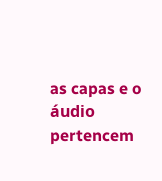as capas e o áudio pertencem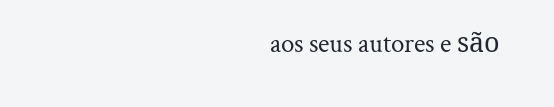aos seus autores e são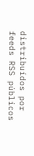distribuídos por feeds RSS públicos